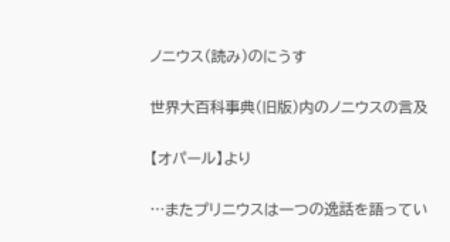ノニウス(読み)のにうす

世界大百科事典(旧版)内のノニウスの言及

【オパール】より

…またプリニウスは一つの逸話を語ってい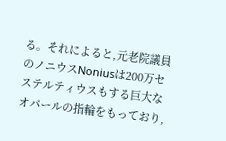る。それによると,元老院議員のノニウスNoniusは200万セステルティウスもする巨大なオパールの指輪をもっており,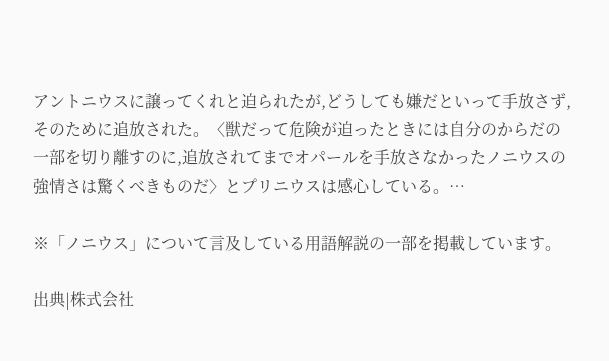アントニウスに譲ってくれと迫られたが,どうしても嫌だといって手放さず,そのために追放された。〈獣だって危険が迫ったときには自分のからだの一部を切り離すのに,追放されてまでオパールを手放さなかったノニウスの強情さは驚くべきものだ〉とプリニウスは感心している。…

※「ノニウス」について言及している用語解説の一部を掲載しています。

出典|株式会社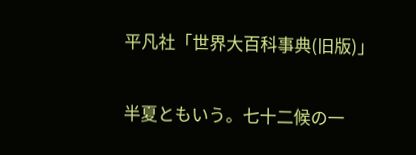平凡社「世界大百科事典(旧版)」

半夏ともいう。七十二候の一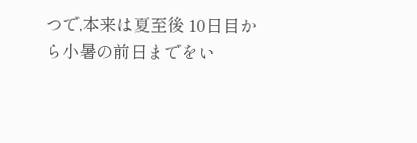つで,本来は夏至後 10日目から小暑の前日までをい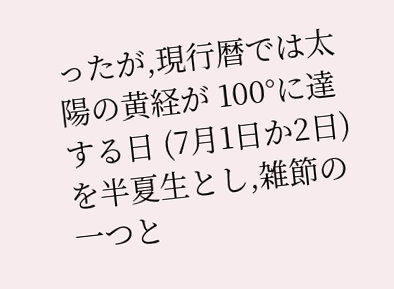ったが,現行暦では太陽の黄経が 100°に達する日 (7月1日か2日) を半夏生とし,雑節の一つと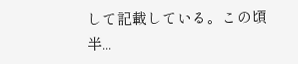して記載している。この頃半...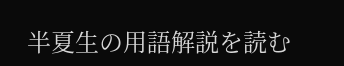半夏生の用語解説を読む